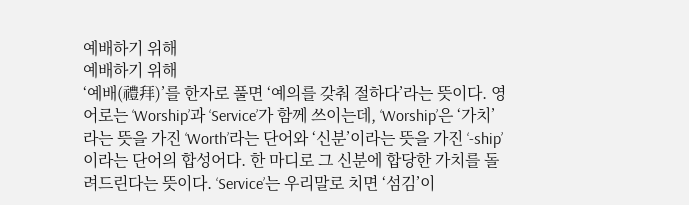예배하기 위해
예배하기 위해
‘예배(禮拜)’를 한자로 풀면 ‘예의를 갖춰 절하다’라는 뜻이다. 영어로는 ‘Worship’과 ‘Service’가 함께 쓰이는데, ‘Worship’은 ‘가치’라는 뜻을 가진 ‘Worth’라는 단어와 ‘신분’이라는 뜻을 가진 ‘-ship’이라는 단어의 합성어다. 한 마디로 그 신분에 합당한 가치를 돌려드린다는 뜻이다. ‘Service’는 우리말로 치면 ‘섬김’이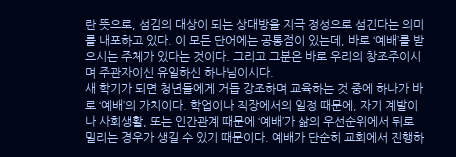란 뜻으로, 섬김의 대상이 되는 상대방을 지극 정성으로 섬긴다는 의미를 내포하고 있다. 이 모든 단어에는 공통점이 있는데, 바로 ‘예배’를 받으시는 주체가 있다는 것이다. 그리고 그분은 바로 우리의 창조주이시며 주관자이신 유일하신 하나님이시다.
새 학기가 되면 청년들에게 거듭 강조하며 교육하는 것 중에 하나가 바로 ‘예배’의 가치이다. 학업이나 직장에서의 일정 때문에, 자기 계발이나 사회생활, 또는 인간관계 때문에 ‘예배’가 삶의 우선순위에서 뒤로 밀리는 경우가 생길 수 있기 때문이다. 예배가 단순히 교회에서 진행하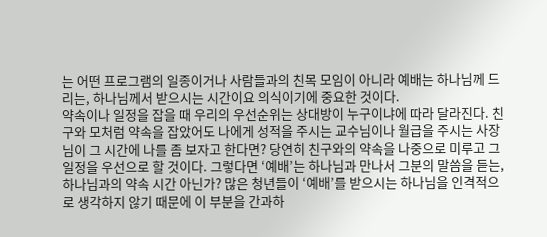는 어떤 프로그램의 일종이거나 사람들과의 친목 모임이 아니라 예배는 하나님께 드리는, 하나님께서 받으시는 시간이요 의식이기에 중요한 것이다.
약속이나 일정을 잡을 때 우리의 우선순위는 상대방이 누구이냐에 따라 달라진다. 친구와 모처럼 약속을 잡았어도 나에게 성적을 주시는 교수님이나 월급을 주시는 사장님이 그 시간에 나를 좀 보자고 한다면? 당연히 친구와의 약속을 나중으로 미루고 그 일정을 우선으로 할 것이다. 그렇다면 ‘예배’는 하나님과 만나서 그분의 말씀을 듣는, 하나님과의 약속 시간 아닌가? 많은 청년들이 ‘예배’를 받으시는 하나님을 인격적으로 생각하지 않기 때문에 이 부분을 간과하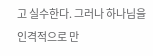고 실수한다. 그러나 하나님을 인격적으로 만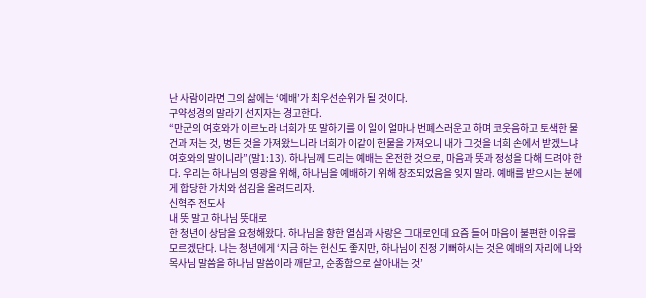난 사람이라면 그의 삶에는 ‘예배’가 최우선순위가 될 것이다.
구약성경의 말라기 선지자는 경고한다.
“만군의 여호와가 이르노라 너희가 또 말하기를 이 일이 얼마나 번폐스러운고 하며 코웃음하고 토색한 물건과 저는 것, 병든 것을 가져왔느니라 너희가 이같이 헌물을 가져오니 내가 그것을 너희 손에서 받겠느냐 여호와의 말이니라”(말1:13). 하나님께 드리는 예배는 온전한 것으로, 마음과 뜻과 정성을 다해 드려야 한다. 우리는 하나님의 영광을 위해, 하나님을 예배하기 위해 창조되었음을 잊지 말라. 예배를 받으시는 분에게 합당한 가치와 섬김을 올려드리자.
신혁주 전도사
내 뜻 말고 하나님 뜻대로
한 청년이 상담을 요청해왔다. 하나님을 향한 열심과 사랑은 그대로인데 요즘 들어 마음이 불편한 이유를 모르겠단다. 나는 청년에게 ‘지금 하는 헌신도 좋지만, 하나님이 진정 기뻐하시는 것은 예배의 자리에 나와 목사님 말씀을 하나님 말씀이라 깨닫고, 순종함으로 살아내는 것’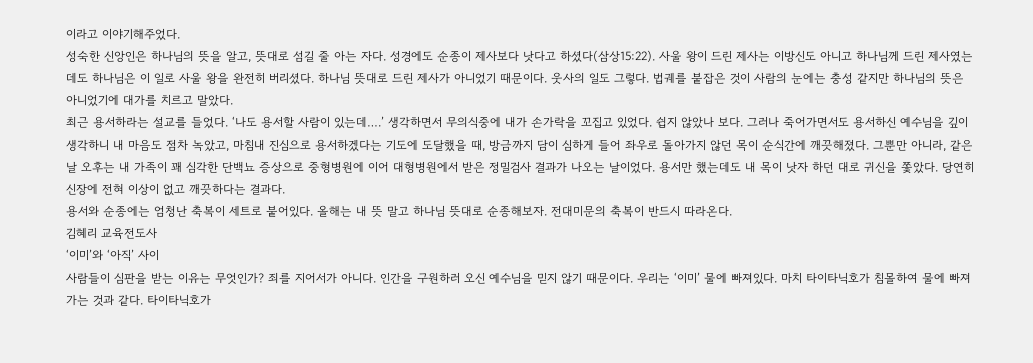이라고 이야기해주었다.
성숙한 신앙인은 하나님의 뜻을 알고, 뜻대로 섬길 줄 아는 자다. 성경에도 순종이 제사보다 낫다고 하셨다(삼상15:22). 사울 왕이 드린 제사는 이방신도 아니고 하나님께 드린 제사였는데도 하나님은 이 일로 사울 왕을 완전히 버리셨다. 하나님 뜻대로 드린 제사가 아니었기 때문이다. 웃사의 일도 그렇다. 법궤를 붙잡은 것이 사람의 눈에는 충성 같지만 하나님의 뜻은 아니었기에 대가를 치르고 말았다.
최근 용서하라는 설교를 들었다. ‘나도 용서할 사람이 있는데….’ 생각하면서 무의식중에 내가 손가락을 꼬집고 있었다. 쉽지 않았나 보다. 그러나 죽어가면서도 용서하신 예수님을 깊이 생각하니 내 마음도 점차 녹았고, 마침내 진심으로 용서하겠다는 기도에 도달했을 때, 방금까지 담이 심하게 들어 좌우로 돌아가지 않던 목이 순식간에 깨끗해졌다. 그뿐만 아니라, 같은 날 오후는 내 가족이 꽤 심각한 단백뇨 증상으로 중형병원에 이어 대형병원에서 받은 정밀검사 결과가 나오는 날이었다. 용서만 했는데도 내 목이 낫자 하던 대로 귀신을 쫓았다. 당연히 신장에 전혀 이상이 없고 깨끗하다는 결과다.
용서와 순종에는 엄청난 축복이 세트로 붙어있다. 올해는 내 뜻 말고 하나님 뜻대로 순종해보자. 전대미문의 축복이 반드시 따라온다.
김혜리 교육전도사
‘이미’와 ‘아직’ 사이
사람들이 심판을 받는 이유는 무엇인가? 죄를 지어서가 아니다. 인간을 구원하러 오신 예수님을 믿지 않기 때문이다. 우리는 ‘이미’ 물에 빠져있다. 마치 타이타닉호가 침몰하여 물에 빠져가는 것과 같다. 타이타닉호가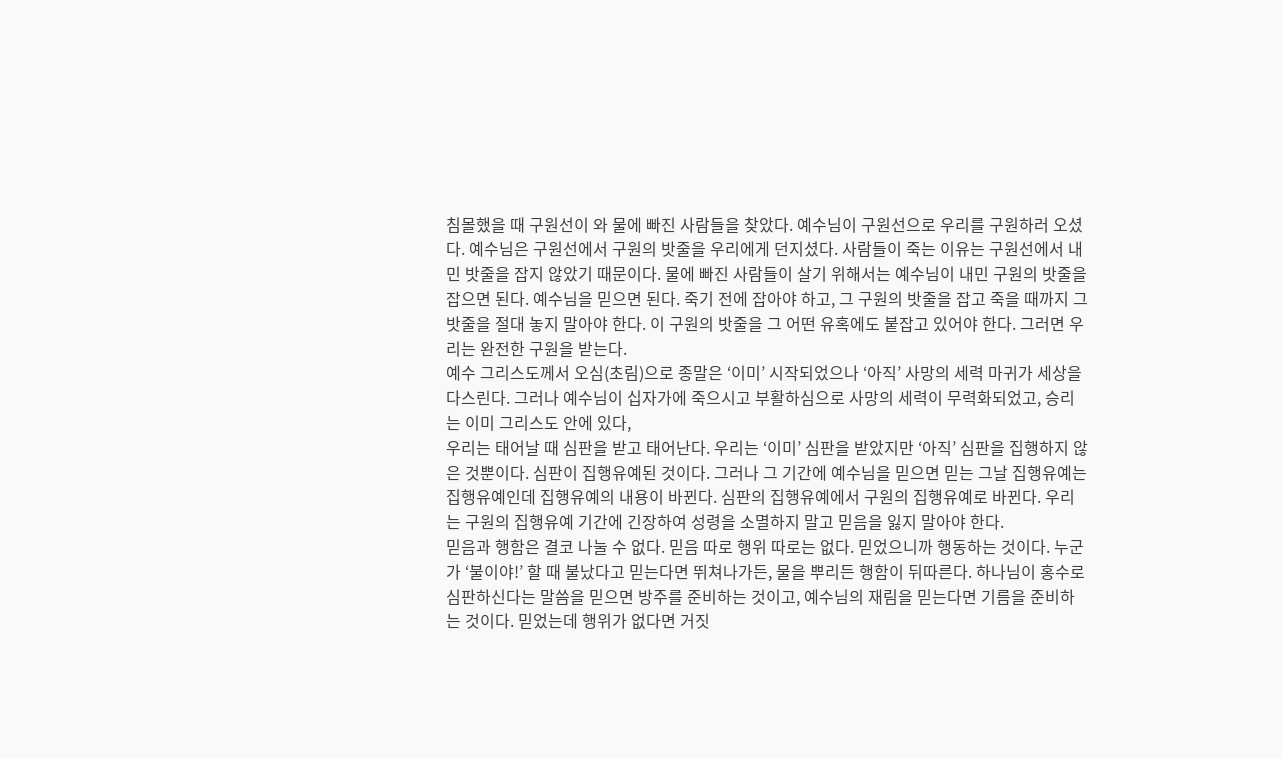침몰했을 때 구원선이 와 물에 빠진 사람들을 찾았다. 예수님이 구원선으로 우리를 구원하러 오셨다. 예수님은 구원선에서 구원의 밧줄을 우리에게 던지셨다. 사람들이 죽는 이유는 구원선에서 내민 밧줄을 잡지 않았기 때문이다. 물에 빠진 사람들이 살기 위해서는 예수님이 내민 구원의 밧줄을 잡으면 된다. 예수님을 믿으면 된다. 죽기 전에 잡아야 하고, 그 구원의 밧줄을 잡고 죽을 때까지 그 밧줄을 절대 놓지 말아야 한다. 이 구원의 밧줄을 그 어떤 유혹에도 붙잡고 있어야 한다. 그러면 우리는 완전한 구원을 받는다.
예수 그리스도께서 오심(초림)으로 종말은 ‘이미’ 시작되었으나 ‘아직’ 사망의 세력 마귀가 세상을 다스린다. 그러나 예수님이 십자가에 죽으시고 부활하심으로 사망의 세력이 무력화되었고, 승리는 이미 그리스도 안에 있다,
우리는 태어날 때 심판을 받고 태어난다. 우리는 ‘이미’ 심판을 받았지만 ‘아직’ 심판을 집행하지 않은 것뿐이다. 심판이 집행유예된 것이다. 그러나 그 기간에 예수님을 믿으면 믿는 그날 집행유예는 집행유예인데 집행유예의 내용이 바뀐다. 심판의 집행유예에서 구원의 집행유예로 바뀐다. 우리는 구원의 집행유예 기간에 긴장하여 성령을 소멸하지 말고 믿음을 잃지 말아야 한다.
믿음과 행함은 결코 나눌 수 없다. 믿음 따로 행위 따로는 없다. 믿었으니까 행동하는 것이다. 누군가 ‘불이야!’ 할 때 불났다고 믿는다면 뛰쳐나가든, 물을 뿌리든 행함이 뒤따른다. 하나님이 홍수로 심판하신다는 말씀을 믿으면 방주를 준비하는 것이고, 예수님의 재림을 믿는다면 기름을 준비하는 것이다. 믿었는데 행위가 없다면 거짓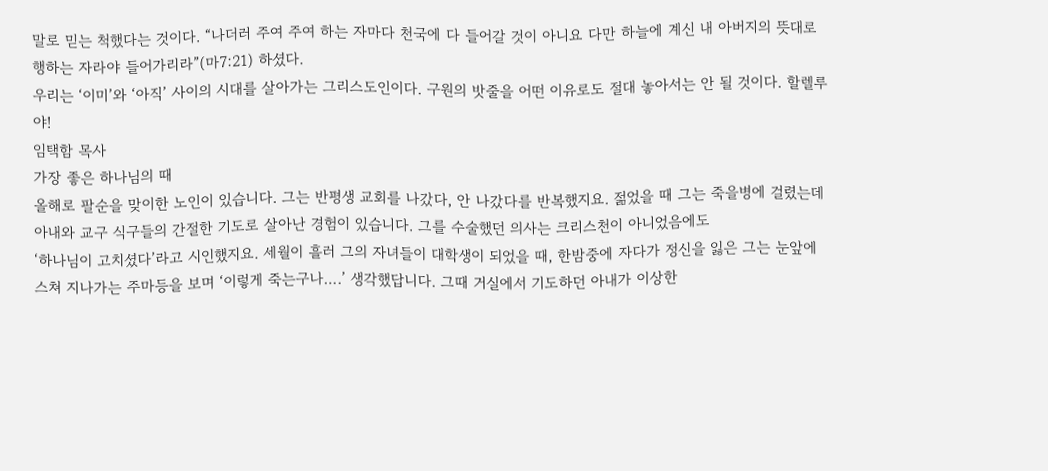말로 믿는 척했다는 것이다. “나더러 주여 주여 하는 자마다 천국에 다 들어갈 것이 아니요 다만 하늘에 계신 내 아버지의 뜻대로 행하는 자라야 들어가리라”(마7:21) 하셨다.
우리는 ‘이미’와 ‘아직’ 사이의 시대를 살아가는 그리스도인이다. 구원의 밧줄을 어떤 이유로도 절대 놓아서는 안 될 것이다. 할렐루야!
임택함 목사
가장 좋은 하나님의 때
올해로 팔순을 맞이한 노인이 있습니다. 그는 반평생 교회를 나갔다, 안 나갔다를 반복했지요. 젊었을 때 그는 죽을병에 걸렸는데 아내와 교구 식구들의 간절한 기도로 살아난 경험이 있습니다. 그를 수술했던 의사는 크리스천이 아니었음에도
‘하나님이 고치셨다’라고 시인했지요. 세월이 흘러 그의 자녀들이 대학생이 되었을 때, 한밤중에 자다가 정신을 잃은 그는 눈앞에 스쳐 지나가는 주마등을 보며 ‘이렇게 죽는구나….’ 생각했답니다. 그때 거실에서 기도하던 아내가 이상한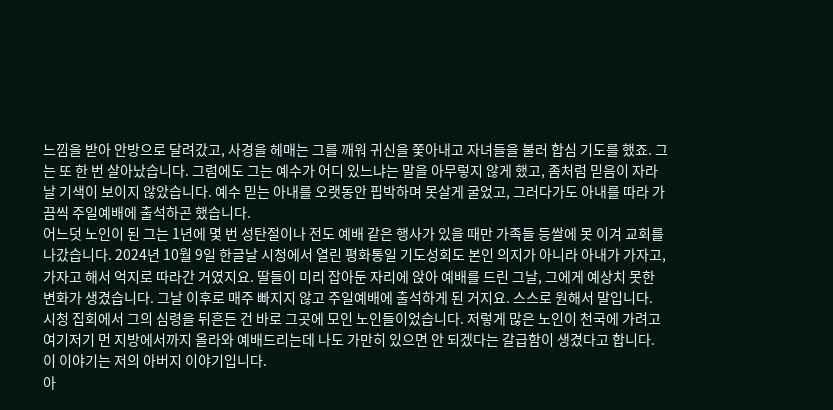느낌을 받아 안방으로 달려갔고, 사경을 헤매는 그를 깨워 귀신을 쫓아내고 자녀들을 불러 합심 기도를 했죠. 그는 또 한 번 살아났습니다. 그럼에도 그는 예수가 어디 있느냐는 말을 아무렇지 않게 했고, 좀처럼 믿음이 자라날 기색이 보이지 않았습니다. 예수 믿는 아내를 오랫동안 핍박하며 못살게 굴었고, 그러다가도 아내를 따라 가끔씩 주일예배에 출석하곤 했습니다.
어느덧 노인이 된 그는 1년에 몇 번 성탄절이나 전도 예배 같은 행사가 있을 때만 가족들 등쌀에 못 이겨 교회를 나갔습니다. 2024년 10월 9일 한글날 시청에서 열린 평화통일 기도성회도 본인 의지가 아니라 아내가 가자고, 가자고 해서 억지로 따라간 거였지요. 딸들이 미리 잡아둔 자리에 앉아 예배를 드린 그날, 그에게 예상치 못한 변화가 생겼습니다. 그날 이후로 매주 빠지지 않고 주일예배에 출석하게 된 거지요. 스스로 원해서 말입니다. 시청 집회에서 그의 심령을 뒤흔든 건 바로 그곳에 모인 노인들이었습니다. 저렇게 많은 노인이 천국에 가려고 여기저기 먼 지방에서까지 올라와 예배드리는데 나도 가만히 있으면 안 되겠다는 갈급함이 생겼다고 합니다. 이 이야기는 저의 아버지 이야기입니다.
아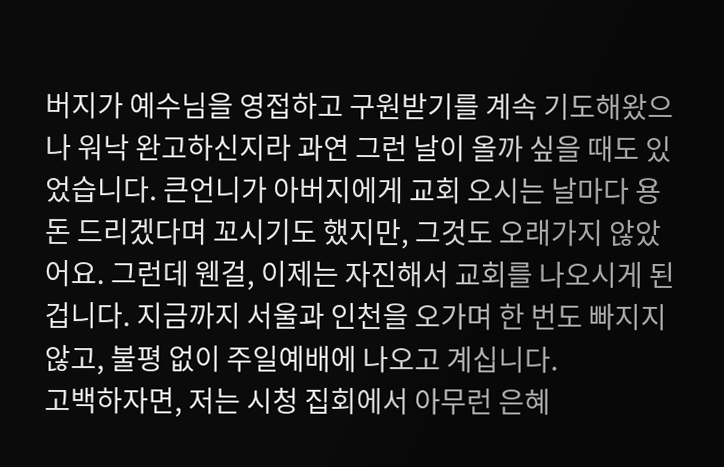버지가 예수님을 영접하고 구원받기를 계속 기도해왔으나 워낙 완고하신지라 과연 그런 날이 올까 싶을 때도 있었습니다. 큰언니가 아버지에게 교회 오시는 날마다 용돈 드리겠다며 꼬시기도 했지만, 그것도 오래가지 않았어요. 그런데 웬걸, 이제는 자진해서 교회를 나오시게 된 겁니다. 지금까지 서울과 인천을 오가며 한 번도 빠지지 않고, 불평 없이 주일예배에 나오고 계십니다.
고백하자면, 저는 시청 집회에서 아무런 은혜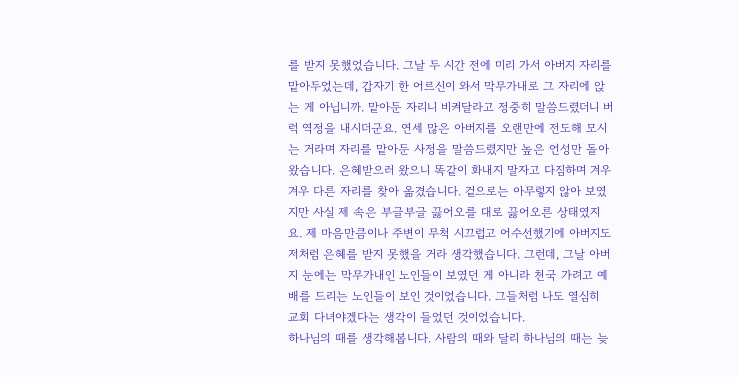를 받지 못했었습니다. 그날 두 시간 전에 미리 가서 아버지 자리를 맡아두었는데, 갑자기 한 어르신이 와서 막무가내로 그 자리에 앉는 게 아닙니까. 맡아둔 자리니 비켜달라고 정중히 말씀드렸더니 버럭 역정을 내시더군요. 연세 많은 아버지를 오랜만에 전도해 모시는 거라며 자리를 맡아둔 사정을 말씀드렸지만 높은 언성만 돌아왔습니다. 은혜받으러 왔으니 똑같이 화내지 말자고 다짐하며 겨우겨우 다른 자리를 찾아 옮겼습니다. 겉으로는 아무렇지 않아 보였지만 사실 제 속은 부글부글 끓어오를 대로 끓어오른 상태였지요. 제 마음만큼이나 주변이 무척 시끄럽고 어수선했기에 아버지도 저처럼 은혜를 받지 못했을 거라 생각했습니다. 그런데, 그날 아버지 눈에는 막무가내인 노인들이 보였던 게 아니라 천국 가려고 예배를 드리는 노인들이 보인 것이었습니다. 그들처럼 나도 열심히 교회 다녀야겠다는 생각이 들었던 것이었습니다.
하나님의 때를 생각해봅니다. 사람의 때와 달리 하나님의 때는 늦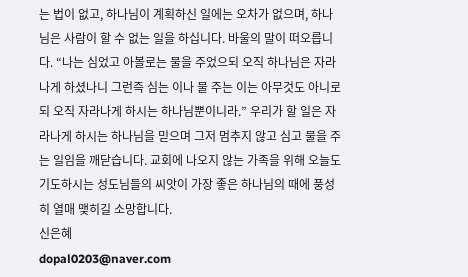는 법이 없고, 하나님이 계획하신 일에는 오차가 없으며, 하나님은 사람이 할 수 없는 일을 하십니다. 바울의 말이 떠오릅니다. “나는 심었고 아볼로는 물을 주었으되 오직 하나님은 자라나게 하셨나니 그런즉 심는 이나 물 주는 이는 아무것도 아니로되 오직 자라나게 하시는 하나님뿐이니라.” 우리가 할 일은 자라나게 하시는 하나님을 믿으며 그저 멈추지 않고 심고 물을 주는 일임을 깨닫습니다. 교회에 나오지 않는 가족을 위해 오늘도 기도하시는 성도님들의 씨앗이 가장 좋은 하나님의 때에 풍성히 열매 맺히길 소망합니다.
신은혜
dopal0203@naver.com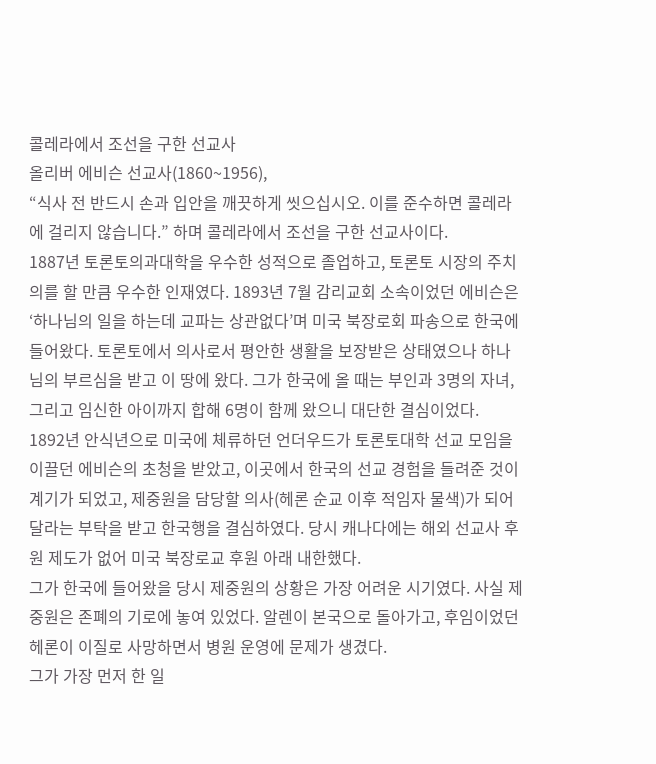콜레라에서 조선을 구한 선교사
올리버 에비슨 선교사(1860~1956),
“식사 전 반드시 손과 입안을 깨끗하게 씻으십시오. 이를 준수하면 콜레라에 걸리지 않습니다.” 하며 콜레라에서 조선을 구한 선교사이다.
1887년 토론토의과대학을 우수한 성적으로 졸업하고, 토론토 시장의 주치의를 할 만큼 우수한 인재였다. 1893년 7월 감리교회 소속이었던 에비슨은 ‘하나님의 일을 하는데 교파는 상관없다’며 미국 북장로회 파송으로 한국에 들어왔다. 토론토에서 의사로서 평안한 생활을 보장받은 상태였으나 하나님의 부르심을 받고 이 땅에 왔다. 그가 한국에 올 때는 부인과 3명의 자녀, 그리고 임신한 아이까지 합해 6명이 함께 왔으니 대단한 결심이었다.
1892년 안식년으로 미국에 체류하던 언더우드가 토론토대학 선교 모임을 이끌던 에비슨의 초청을 받았고, 이곳에서 한국의 선교 경험을 들려준 것이 계기가 되었고, 제중원을 담당할 의사(헤론 순교 이후 적임자 물색)가 되어달라는 부탁을 받고 한국행을 결심하였다. 당시 캐나다에는 해외 선교사 후원 제도가 없어 미국 북장로교 후원 아래 내한했다.
그가 한국에 들어왔을 당시 제중원의 상황은 가장 어려운 시기였다. 사실 제중원은 존폐의 기로에 놓여 있었다. 알렌이 본국으로 돌아가고, 후임이었던 헤론이 이질로 사망하면서 병원 운영에 문제가 생겼다.
그가 가장 먼저 한 일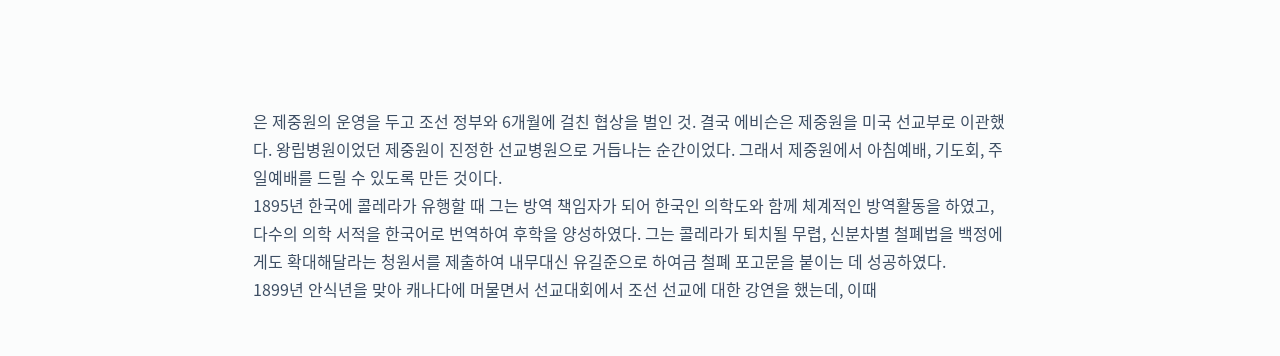은 제중원의 운영을 두고 조선 정부와 6개월에 걸친 협상을 벌인 것. 결국 에비슨은 제중원을 미국 선교부로 이관했다. 왕립병원이었던 제중원이 진정한 선교병원으로 거듭나는 순간이었다. 그래서 제중원에서 아침예배, 기도회, 주일예배를 드릴 수 있도록 만든 것이다.
1895년 한국에 콜레라가 유행할 때 그는 방역 책임자가 되어 한국인 의학도와 함께 체계적인 방역활동을 하였고, 다수의 의학 서적을 한국어로 번역하여 후학을 양성하였다. 그는 콜레라가 퇴치될 무렵, 신분차별 철폐법을 백정에게도 확대해달라는 청원서를 제출하여 내무대신 유길준으로 하여금 철폐 포고문을 붙이는 데 성공하였다.
1899년 안식년을 맞아 캐나다에 머물면서 선교대회에서 조선 선교에 대한 강연을 했는데, 이때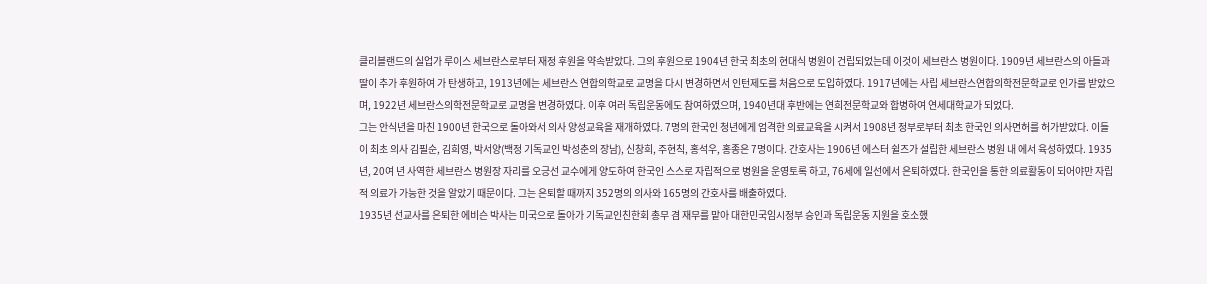클리블랜드의 실업가 루이스 세브란스로부터 재정 후원을 약속받았다. 그의 후원으로 1904년 한국 최초의 현대식 병원이 건립되었는데 이것이 세브란스 병원이다. 1909년 세브란스의 아들과 딸이 추가 후원하여 가 탄생하고, 1913년에는 세브란스 연합의학교로 교명을 다시 변경하면서 인턴제도를 처음으로 도입하였다. 1917년에는 사립 세브란스연합의학전문학교로 인가를 받았으며, 1922년 세브란스의학전문학교로 교명을 변경하였다. 이후 여러 독립운동에도 참여하였으며, 1940년대 후반에는 연희전문학교와 합병하여 연세대학교가 되었다.
그는 안식년을 마친 1900년 한국으로 돌아와서 의사 양성교육을 재개하였다. 7명의 한국인 청년에게 엄격한 의료교육을 시켜서 1908년 정부로부터 최초 한국인 의사면허를 허가받았다. 이들이 최초 의사 김필순, 김희영, 박서양(백정 기독교인 박성춘의 장남), 신창희, 주현칙, 홍석우, 홍종은 7명이다. 간호사는 1906년 에스터 쉴즈가 설립한 세브란스 병원 내 에서 육성하였다. 1935년, 20여 년 사역한 세브란스 병원장 자리를 오긍선 교수에게 양도하여 한국인 스스로 자립적으로 병원을 운영토록 하고, 76세에 일선에서 은퇴하였다. 한국인을 통한 의료활동이 되어야만 자립적 의료가 가능한 것을 알았기 때문이다. 그는 은퇴할 때까지 352명의 의사와 165명의 간호사를 배출하였다.
1935년 선교사를 은퇴한 에비슨 박사는 미국으로 돌아가 기독교인친한회 총무 겸 재무를 맡아 대한민국임시정부 승인과 독립운동 지원을 호소했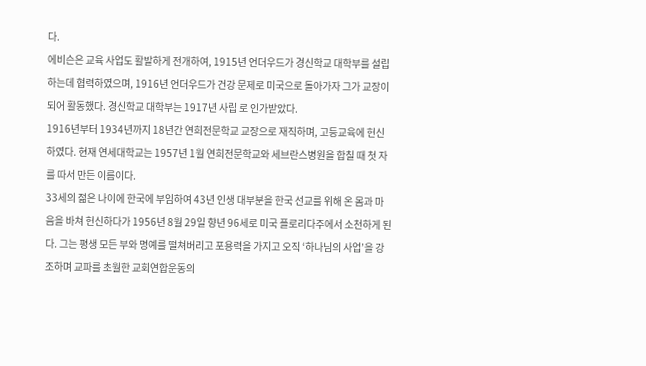다.
에비슨은 교육 사업도 활발하게 전개하여, 1915년 언더우드가 경신학교 대학부를 설립하는데 협력하였으며, 1916년 언더우드가 건강 문제로 미국으로 돌아가자 그가 교장이 되어 활동했다. 경신학교 대학부는 1917년 사립 로 인가받았다.
1916년부터 1934년까지 18년간 연희전문학교 교장으로 재직하며, 고등교육에 헌신하였다. 현재 연세대학교는 1957년 1월 연희전문학교와 세브란스병원을 합칠 때 첫 자를 따서 만든 이름이다.
33세의 젊은 나이에 한국에 부임하여 43년 인생 대부분을 한국 선교를 위해 온 몸과 마음을 바쳐 헌신하다가 1956년 8월 29일 향년 96세로 미국 플로리다주에서 소천하게 된다. 그는 평생 모든 부와 명예를 떨쳐버리고 포용력을 가지고 오직 ‘하나님의 사업’을 강조하며 교파를 초월한 교회연합운동의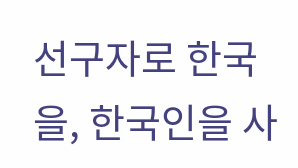선구자로 한국을, 한국인을 사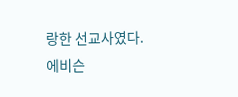랑한 선교사였다.
에비슨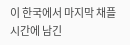이 한국에서 마지막 채플 시간에 남긴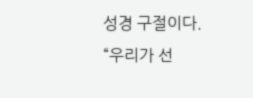성경 구절이다.
“우리가 선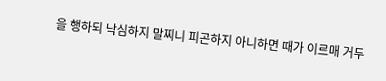을 행하되 낙심하지 말찌니 피곤하지 아니하면 때가 이르매 거두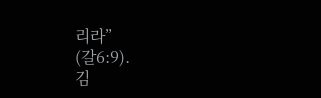리라”
(갈6:9).
김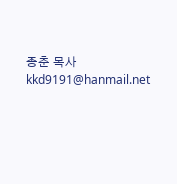종춘 목사
kkd9191@hanmail.net